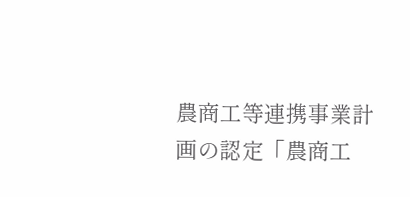農商工等連携事業計画の認定「農商工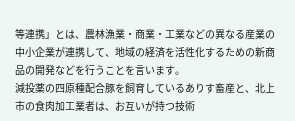等連携」とは、農林漁業・商業・工業などの異なる産業の中小企業が連携して、地域の経済を活性化するための新商品の開発などを行うことを言います。
減投薬の四原種配合豚を飼育しているありす畜産と、北上市の食肉加工業者は、お互いが持つ技術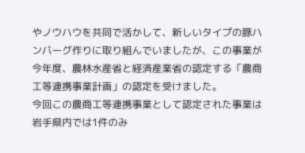やノウハウを共同で活かして、新しいタイプの豚ハンバーグ作りに取り組んでいましたが、この事業が今年度、農林水産省と経済産業省の認定する「農商工等連携事業計画」の認定を受けました。
今回この農商工等連携事業として認定された事業は岩手県内では1件のみ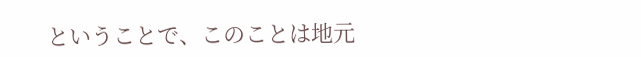ということで、このことは地元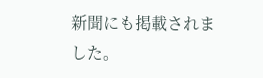新聞にも掲載されました。